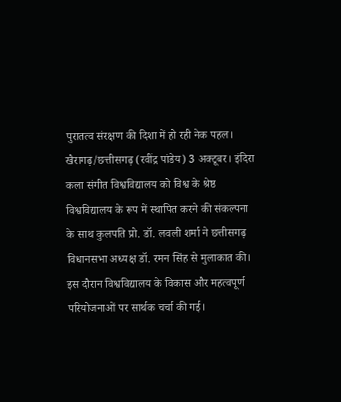पुरातत्व संरक्षण की दिशा में हो रही नेक पहल।
खैरागढ़/छत्तीसगढ़ (रवींद्र पांडेय) 3 अक्टूबर। इंदिरा कला संगीत विश्वविद्यालय को विश्व के श्रेष्ठ विश्वविद्यालय के रूप में स्थापित करने की संकल्पना के साथ कुलपति प्रो. डॉ. लवली शर्मा ने छत्तीसगढ़ विधानसभा अध्यक्ष डॉ. रमन सिंह से मुलाकात की। इस दौरान विश्वविद्यालय के विकास और महत्वपूर्ण परियोजनाओं पर सार्थक चर्चा की गई।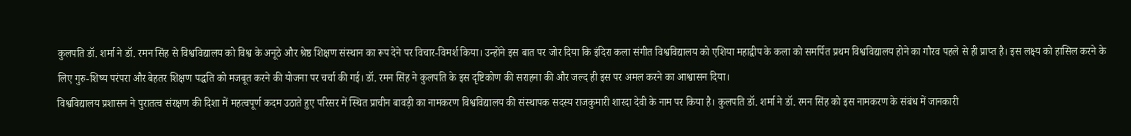कुलपति डॉ. शर्मा ने डॉ. रमन सिंह से विश्वविद्यालय को विश्व के अनूठे और श्रेष्ठ शिक्षण संस्थान का रूप देने पर विचार-विमर्श किया। उन्होंने इस बात पर जोर दिया कि इंदिरा कला संगीत विश्वविद्यालय को एशिया महाद्वीप के कला को समर्पित प्रथम विश्वविद्यालय होने का गौरव पहले से ही प्राप्त है। इस लक्ष्य को हासिल करने के लिए गुरु-शिष्य परंपरा और बेहतर शिक्षण पद्धति को मजबूत करने की योजना पर चर्चा की गई। डॉ. रमन सिंह ने कुलपति के इस दृष्टिकोण की सराहना की और जल्द ही इस पर अमल करने का आश्वासन दिया।
विश्वविद्यालय प्रशासन ने पुरातत्व संरक्षण की दिशा में महत्वपूर्ण कदम उठाते हुए परिसर में स्थित प्राचीन बावड़ी का नामकरण विश्वविद्यालय की संस्थापक सदस्य राजकुमारी शारदा देवी के नाम पर किया है। कुलपति डॉ. शर्मा ने डॉ. रमन सिंह को इस नामकरण के संबंध में जानकारी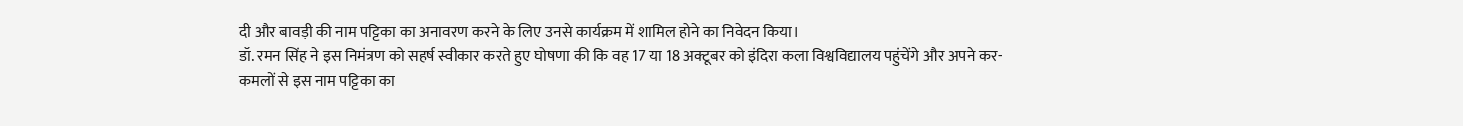दी और बावड़ी की नाम पट्टिका का अनावरण करने के लिए उनसे कार्यक्रम में शामिल होने का निवेदन किया।
डॉ. रमन सिंह ने इस निमंत्रण को सहर्ष स्वीकार करते हुए घोषणा की कि वह 17 या 18 अक्टूबर को इंदिरा कला विश्वविद्यालय पहुंचेंगे और अपने कर-कमलों से इस नाम पट्टिका का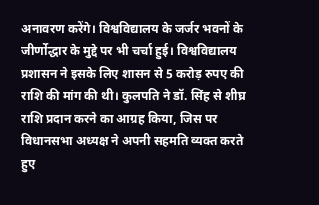अनावरण करेंगे। विश्वविद्यालय के जर्जर भवनों के जीर्णोद्धार के मुद्दे पर भी चर्चा हुई। विश्वविद्यालय प्रशासन ने इसके लिए शासन से 5 करोड़ रुपए की राशि की मांग की थी। कुलपति ने डॉ. सिंह से शीघ्र राशि प्रदान करने का आग्रह किया, जिस पर विधानसभा अध्यक्ष ने अपनी सहमति व्यक्त करते हुए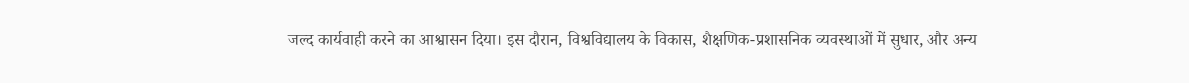जल्द कार्यवाही करने का आश्वासन दिया। इस दौरान, विश्वविद्यालय के विकास, शैक्षणिक-प्रशासनिक व्यवस्थाओं में सुधार, और अन्य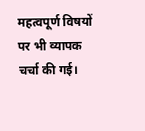महत्वपूर्ण विषयों पर भी व्यापक चर्चा की गई।